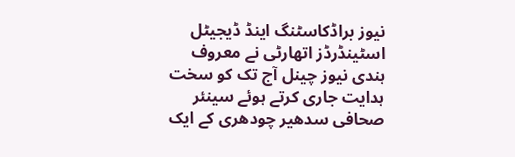نیوز براڈکاسٹنگ اینڈ ڈیجیٹل اسٹینڈرڈز اتھارٹی نے معروف ہندی نیوز چینل آج تک کو سخت ہدایت جاری کرتے ہوئے سینئر صحافی سدھیر چودھری کے ایک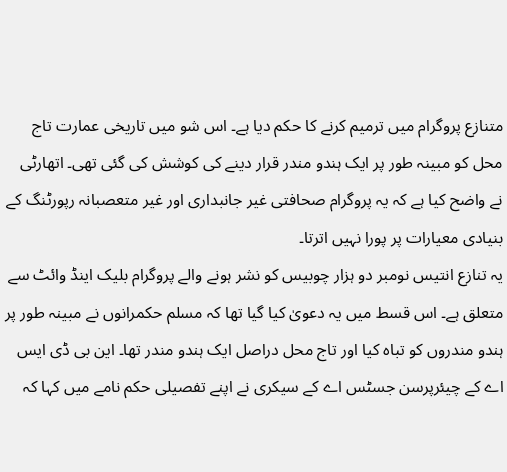متنازع پروگرام میں ترمیم کرنے کا حکم دیا ہے۔ اس شو میں تاریخی عمارت تاج محل کو مبینہ طور پر ایک ہندو مندر قرار دینے کی کوشش کی گئی تھی۔ اتھارٹی نے واضح کیا ہے کہ یہ پروگرام صحافتی غیر جانبداری اور غیر متعصبانہ رپورٹنگ کے بنیادی معیارات پر پورا نہیں اترتا۔
یہ تنازع انتیس نومبر دو ہزار چوبیس کو نشر ہونے والے پروگرام بلیک اینڈ وائٹ سے متعلق ہے۔ اس قسط میں یہ دعویٰ کیا گیا تھا کہ مسلم حکمرانوں نے مبینہ طور پر ہندو مندروں کو تباہ کیا اور تاج محل دراصل ایک ہندو مندر تھا۔ این بی ڈی ایس اے کے چیئرپرسن جسٹس اے کے سیکری نے اپنے تفصیلی حکم نامے میں کہا کہ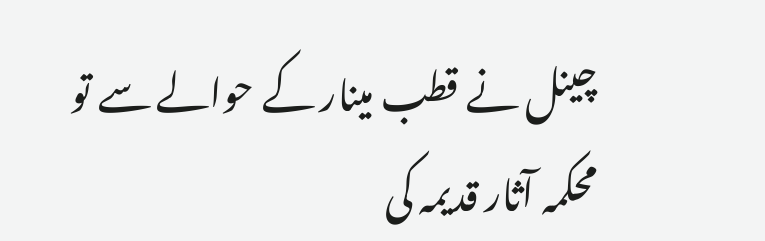چینل نے قطب مینار کے حوالے سے تو محکمہ آثار قدیمہ کی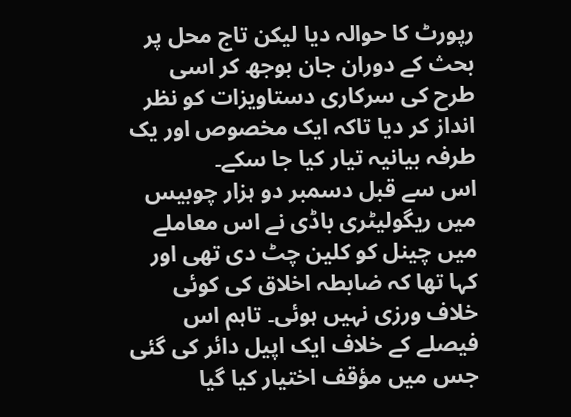رپورٹ کا حوالہ دیا لیکن تاج محل پر بحث کے دوران جان بوجھ کر اسی طرح کی سرکاری دستاویزات کو نظر انداز کر دیا تاکہ ایک مخصوص اور یک طرفہ بیانیہ تیار کیا جا سکے۔
اس سے قبل دسمبر دو ہزار چوبیس میں ریگولیٹری باڈی نے اس معاملے میں چینل کو کلین چٹ دی تھی اور کہا تھا کہ ضابطہ اخلاق کی کوئی خلاف ورزی نہیں ہوئی۔ تاہم اس فیصلے کے خلاف ایک اپیل دائر کی گئی جس میں مؤقف اختیار کیا گیا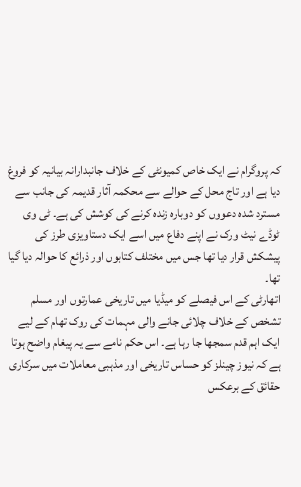کہ پروگرام نے ایک خاص کمیونٹی کے خلاف جانبدارانہ بیانیہ کو فروغ دیا ہے اور تاج محل کے حوالے سے محکمہ آثار قدیمہ کی جانب سے مسترد شدہ دعووں کو دوبارہ زندہ کرنے کی کوشش کی ہے۔ ٹی وی ٹوڈے نیٹ ورک نے اپنے دفاع میں اسے ایک دستاویزی طرز کی پیشکش قرار دیا تھا جس میں مختلف کتابوں اور ذرائع کا حوالہ دیا گیا تھا۔
اتھارٹی کے اس فیصلے کو میڈیا میں تاریخی عمارتوں اور مسلم تشخص کے خلاف چلائی جانے والی مہمات کی روک تھام کے لیے ایک اہم قدم سمجھا جا رہا ہے۔ اس حکم نامے سے یہ پیغام واضح ہوتا ہے کہ نیوز چینلز کو حساس تاریخی اور مذہبی معاملات میں سرکاری حقائق کے برعکس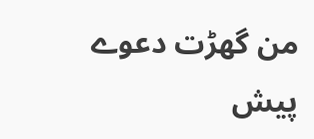من گھڑت دعوے پیش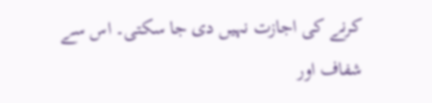کرنے کی اجازت نہیں دی جا سکتی۔ اس سے شفاف اور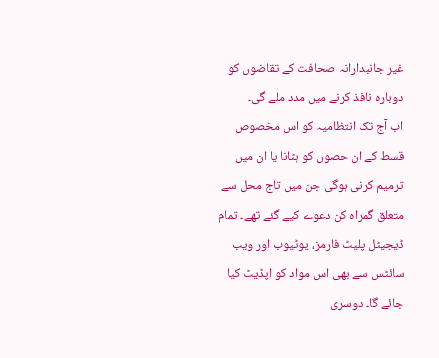غیر جانبدارانہ صحافت کے تقاضوں کو دوبارہ نافذ کرنے میں مدد ملے گی۔
اب آج تک انتظامیہ کو اس مخصوص قسط کے ان حصوں کو ہٹانا یا ان میں ترمیم کرنی ہوگی جن میں تاج محل سے متعلق گمراہ کن دعوے کیے گئے تھے۔ تمام ڈیجیٹل پلیٹ فارمز، یوٹیوب اور ویب سائٹس سے بھی اس مواد کو اپڈیٹ کیا جائے گا۔ دوسری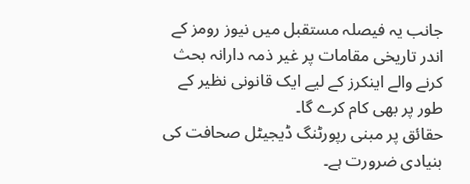جانب یہ فیصلہ مستقبل میں نیوز رومز کے اندر تاریخی مقامات پر غیر ذمہ دارانہ بحث کرنے والے اینکرز کے لیے ایک قانونی نظیر کے طور پر بھی کام کرے گا۔
حقائق پر مبنی رپورٹنگ ڈیجیٹل صحافت کی بنیادی ضرورت ہے۔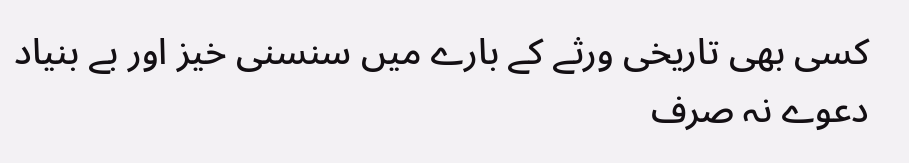کسی بھی تاریخی ورثے کے بارے میں سنسنی خیز اور بے بنیاد دعوے نہ صرف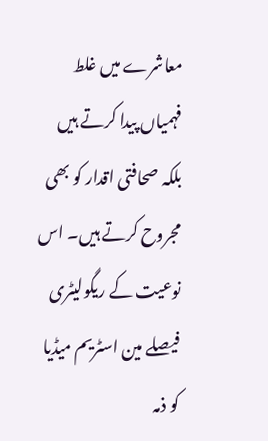معاشرے میں غلط فہمیاں پیدا کرتے ہیں بلکہ صحافتی اقدار کو بھی مجروح کرتے ہیں۔ اس نوعیت کے ریگولیٹری فیصلے مین اسٹریم میڈیا کو ذمہ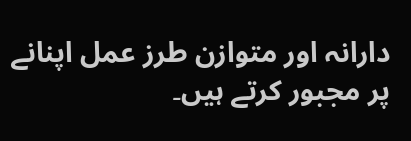دارانہ اور متوازن طرز عمل اپنانے پر مجبور کرتے ہیں۔